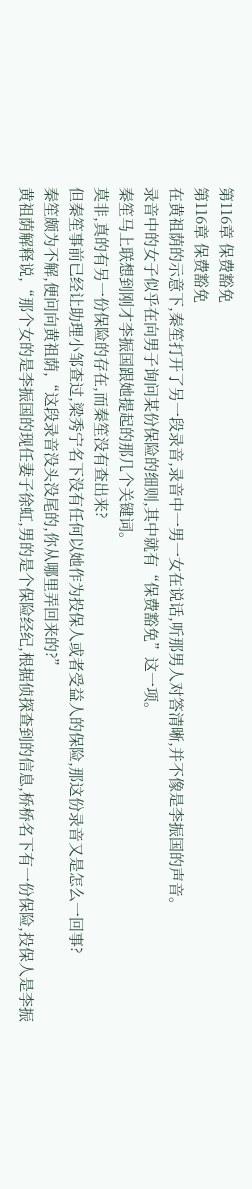第116章 保费豁免
第116章 保费豁免
在黄祖荫的示意下,秦笙打开了另一段录音,录音中一男一女在说话,听那男人对答清晰,并不像是李振国的声音。
录音中的女子似乎在向男子询问某份保险的细则,其中就有“保费豁免”这一项。
秦笙马上联想到刚才李振国跟她提起的那几个关键词。
莫非,真的有另一份保险的存在,而秦笙没有查出来?
但秦笙事前已经让助理小邹查过,梁秀宁名下没有任何以她作为投保人或者受益人的保险,那这份录音又是怎么一回事?
秦笙颇为不解,便问向黄祖荫,“这段录音没头没尾的,你从哪里弄回来的?”
黄祖荫解释说,“那个女的是李振国的现任妻子徐虹,男的是个保险经纪,根据侦探查到的信息,桥桥名下有一份保险,投保人是李振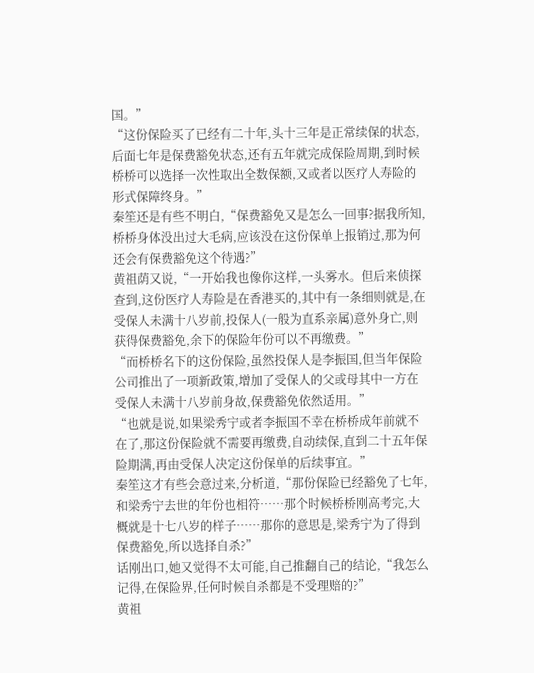国。”
“这份保险买了已经有二十年,头十三年是正常续保的状态,后面七年是保费豁免状态,还有五年就完成保险周期,到时候桥桥可以选择一次性取出全数保额,又或者以医疗人寿险的形式保障终身。”
秦笙还是有些不明白,“保费豁免又是怎么一回事?据我所知,桥桥身体没出过大毛病,应该没在这份保单上报销过,那为何还会有保费豁免这个待遇?”
黄祖荫又说,“一开始我也像你这样,一头雾水。但后来侦探查到,这份医疗人寿险是在香港买的,其中有一条细则就是,在受保人未满十八岁前,投保人(一般为直系亲属)意外身亡,则获得保费豁免,余下的保险年份可以不再缴费。”
“而桥桥名下的这份保险,虽然投保人是李振国,但当年保险公司推出了一项新政策,增加了受保人的父或母其中一方在受保人未满十八岁前身故,保费豁免依然适用。”
“也就是说,如果梁秀宁或者李振国不幸在桥桥成年前就不在了,那这份保险就不需要再缴费,自动续保,直到二十五年保险期满,再由受保人决定这份保单的后续事宜。”
秦笙这才有些会意过来,分析道,“那份保险已经豁免了七年,和梁秀宁去世的年份也相符……那个时候桥桥刚高考完,大概就是十七八岁的样子……那你的意思是,梁秀宁为了得到保费豁免,所以选择自杀?”
话刚出口,她又觉得不太可能,自己推翻自己的结论,“我怎么记得,在保险界,任何时候自杀都是不受理赔的?”
黄祖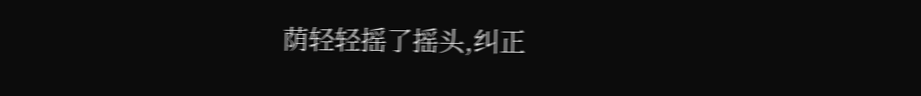荫轻轻摇了摇头,纠正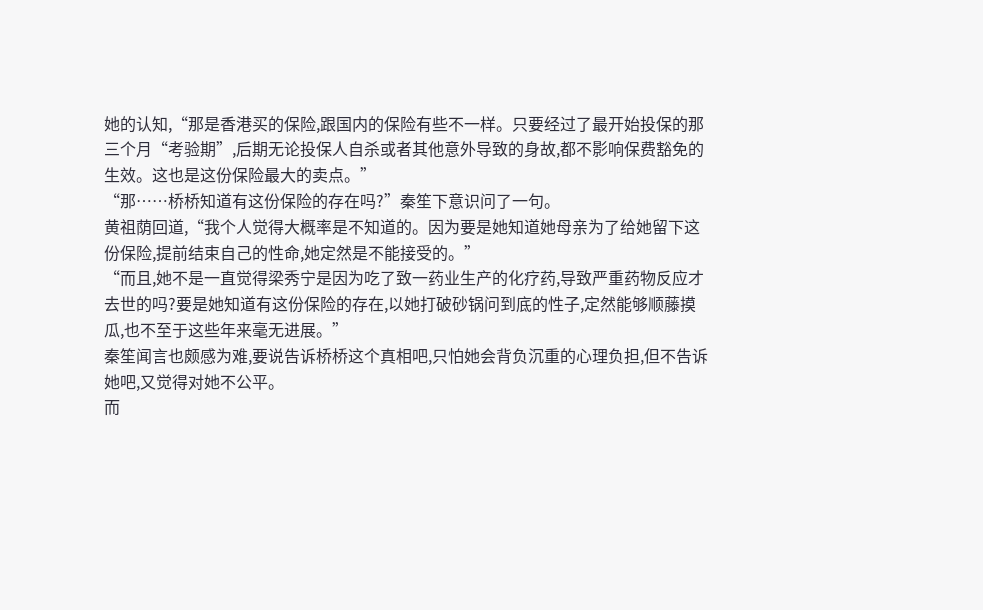她的认知,“那是香港买的保险,跟国内的保险有些不一样。只要经过了最开始投保的那三个月“考验期”,后期无论投保人自杀或者其他意外导致的身故,都不影响保费豁免的生效。这也是这份保险最大的卖点。”
“那……桥桥知道有这份保险的存在吗?”秦笙下意识问了一句。
黄祖荫回道,“我个人觉得大概率是不知道的。因为要是她知道她母亲为了给她留下这份保险,提前结束自己的性命,她定然是不能接受的。”
“而且,她不是一直觉得梁秀宁是因为吃了致一药业生产的化疗药,导致严重药物反应才去世的吗?要是她知道有这份保险的存在,以她打破砂锅问到底的性子,定然能够顺藤摸瓜,也不至于这些年来毫无进展。”
秦笙闻言也颇感为难,要说告诉桥桥这个真相吧,只怕她会背负沉重的心理负担,但不告诉她吧,又觉得对她不公平。
而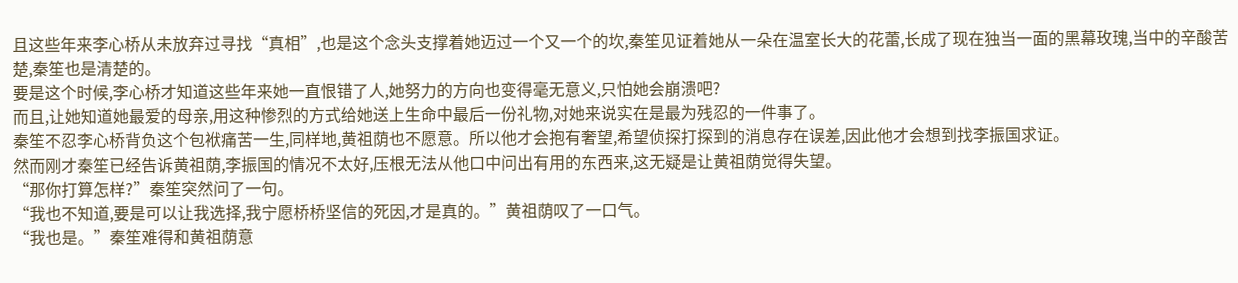且这些年来李心桥从未放弃过寻找“真相”,也是这个念头支撑着她迈过一个又一个的坎,秦笙见证着她从一朵在温室长大的花蕾,长成了现在独当一面的黑幕玫瑰,当中的辛酸苦楚,秦笙也是清楚的。
要是这个时候,李心桥才知道这些年来她一直恨错了人,她努力的方向也变得毫无意义,只怕她会崩溃吧?
而且,让她知道她最爱的母亲,用这种惨烈的方式给她送上生命中最后一份礼物,对她来说实在是最为残忍的一件事了。
秦笙不忍李心桥背负这个包袱痛苦一生,同样地,黄祖荫也不愿意。所以他才会抱有奢望,希望侦探打探到的消息存在误差,因此他才会想到找李振国求证。
然而刚才秦笙已经告诉黄祖荫,李振国的情况不太好,压根无法从他口中问出有用的东西来,这无疑是让黄祖荫觉得失望。
“那你打算怎样?”秦笙突然问了一句。
“我也不知道,要是可以让我选择,我宁愿桥桥坚信的死因,才是真的。”黄祖荫叹了一口气。
“我也是。”秦笙难得和黄祖荫意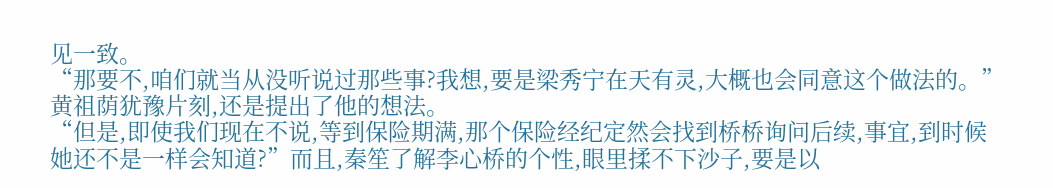见一致。
“那要不,咱们就当从没听说过那些事?我想,要是梁秀宁在天有灵,大概也会同意这个做法的。”黄祖荫犹豫片刻,还是提出了他的想法。
“但是,即使我们现在不说,等到保险期满,那个保险经纪定然会找到桥桥询问后续,事宜,到时候她还不是一样会知道?”而且,秦笙了解李心桥的个性,眼里揉不下沙子,要是以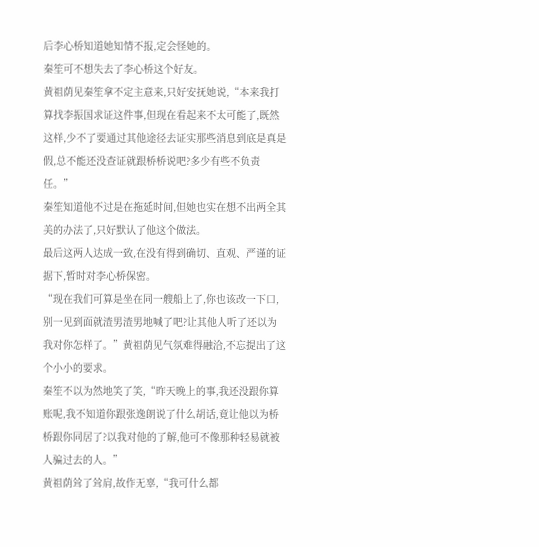后李心桥知道她知情不报,定会怪她的。
秦笙可不想失去了李心桥这个好友。
黄祖荫见秦笙拿不定主意来,只好安抚她说,“本来我打算找李振国求证这件事,但现在看起来不太可能了,既然这样,少不了要通过其他途径去证实那些消息到底是真是假,总不能还没查证就跟桥桥说吧?多少有些不负责任。”
秦笙知道他不过是在拖延时间,但她也实在想不出两全其美的办法了,只好默认了他这个做法。
最后这两人达成一致,在没有得到确切、直观、严谨的证据下,暂时对李心桥保密。
“现在我们可算是坐在同一艘船上了,你也该改一下口,别一见到面就渣男渣男地喊了吧?让其他人听了还以为我对你怎样了。”黄祖荫见气氛难得融洽,不忘提出了这个小小的要求。
秦笙不以为然地笑了笑,“昨天晚上的事,我还没跟你算账呢,我不知道你跟张逸朗说了什么胡话,竟让他以为桥桥跟你同居了?以我对他的了解,他可不像那种轻易就被人骗过去的人。”
黄祖荫耸了耸肩,故作无辜,“我可什么都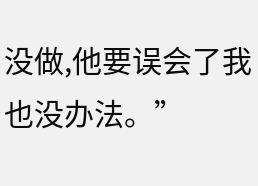没做,他要误会了我也没办法。”